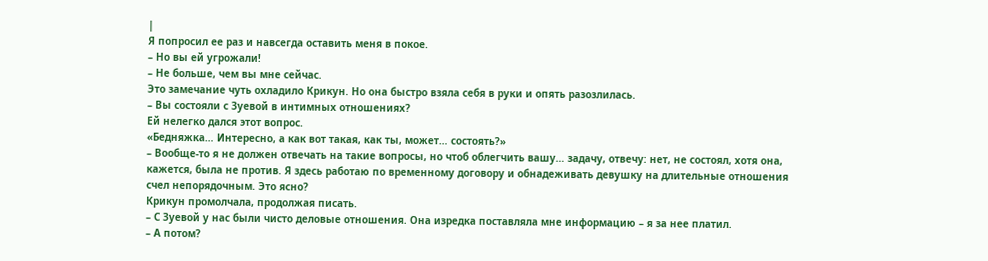|
Я попросил ее раз и навсегда оставить меня в покое.
– Но вы ей угрожали!
– Не больше, чем вы мне сейчас.
Это замечание чуть охладило Крикун. Но она быстро взяла себя в руки и опять разозлилась.
– Вы состояли с Зуевой в интимных отношениях?
Ей нелегко дался этот вопрос.
«Бедняжка… Интересно, а как вот такая, как ты, может… состоять?»
– Вообще-то я не должен отвечать на такие вопросы, но чтоб облегчить вашу… задачу, отвечу: нет, не состоял, хотя она, кажется, была не против. Я здесь работаю по временному договору и обнадеживать девушку на длительные отношения счел непорядочным. Это ясно?
Крикун промолчала, продолжая писать.
– С Зуевой у нас были чисто деловые отношения. Она изредка поставляла мне информацию – я за нее платил.
– А потом?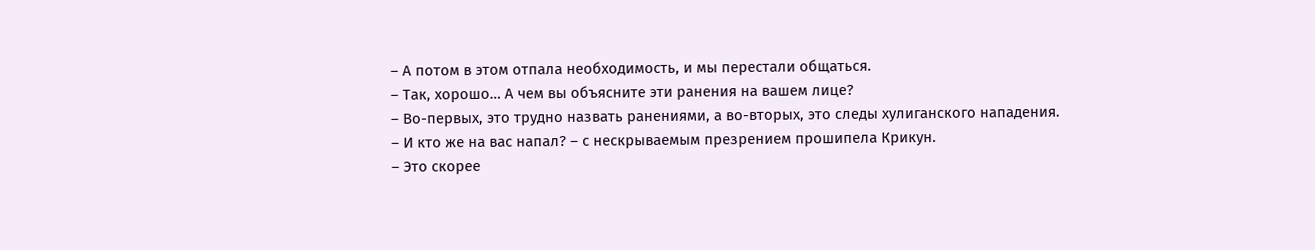– А потом в этом отпала необходимость, и мы перестали общаться.
– Так, хорошо… А чем вы объясните эти ранения на вашем лице?
– Во-первых, это трудно назвать ранениями, а во-вторых, это следы хулиганского нападения.
– И кто же на вас напал? – с нескрываемым презрением прошипела Крикун.
– Это скорее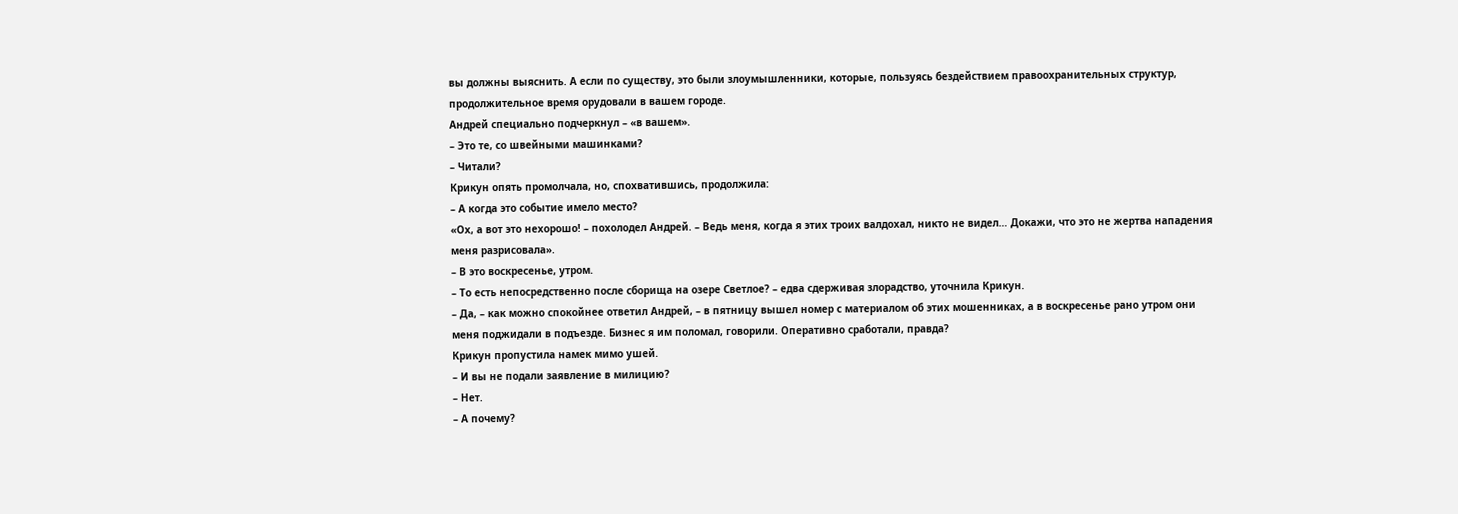вы должны выяснить. А если по существу, это были злоумышленники, которые, пользуясь бездействием правоохранительных структур, продолжительное время орудовали в вашем городе.
Андрей специально подчеркнул – «в вашем».
– Это те, со швейными машинками?
– Читали?
Крикун опять промолчала, но, спохватившись, продолжила:
– А когда это событие имело место?
«Ох, а вот это нехорошо! – похолодел Андрей. – Ведь меня, когда я этих троих валдохал, никто не видел… Докажи, что это не жертва нападения меня разрисовала».
– В это воскресенье, утром.
– То есть непосредственно после сборища на озере Светлое? – едва сдерживая злорадство, уточнила Крикун.
– Да, – как можно спокойнее ответил Андрей, – в пятницу вышел номер с материалом об этих мошенниках, а в воскресенье рано утром они меня поджидали в подъезде. Бизнес я им поломал, говорили. Оперативно сработали, правда?
Крикун пропустила намек мимо ушей.
– И вы не подали заявление в милицию?
– Нет.
– А почему?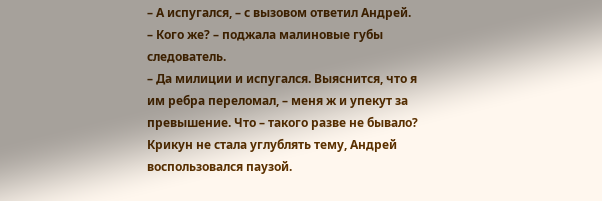– А испугался, – с вызовом ответил Андрей.
– Кого же? – поджала малиновые губы следователь.
– Да милиции и испугался. Выяснится, что я им ребра переломал, – меня ж и упекут за превышение. Что – такого разве не бывало?
Крикун не стала углублять тему, Андрей воспользовался паузой.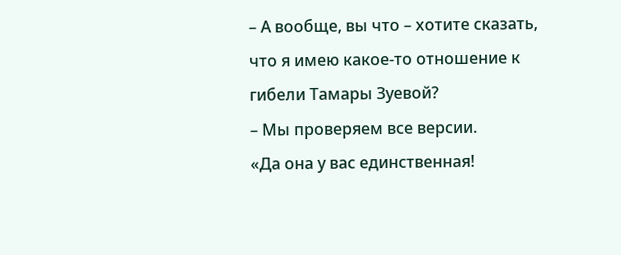– А вообще, вы что – хотите сказать, что я имею какое-то отношение к гибели Тамары Зуевой?
– Мы проверяем все версии.
«Да она у вас единственная!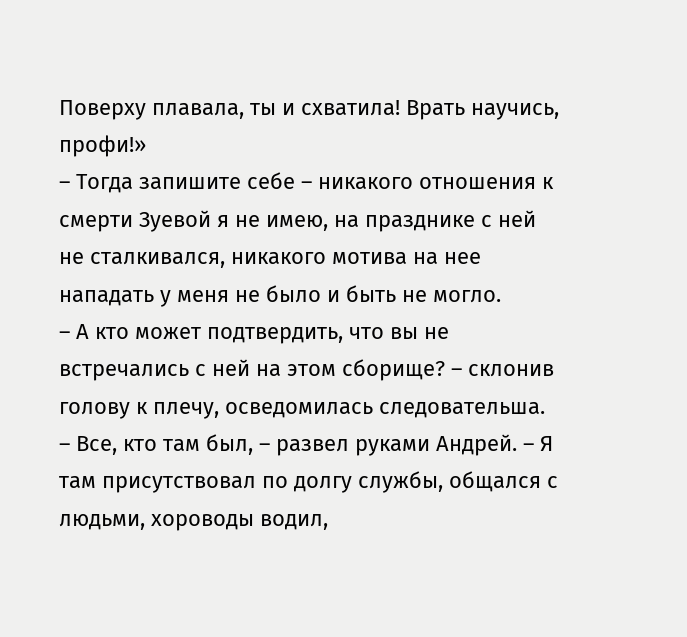Поверху плавала, ты и схватила! Врать научись, профи!»
– Тогда запишите себе – никакого отношения к смерти Зуевой я не имею, на празднике с ней не сталкивался, никакого мотива на нее нападать у меня не было и быть не могло.
– А кто может подтвердить, что вы не встречались с ней на этом сборище? – склонив голову к плечу, осведомилась следовательша.
– Все, кто там был, – развел руками Андрей. – Я там присутствовал по долгу службы, общался с людьми, хороводы водил,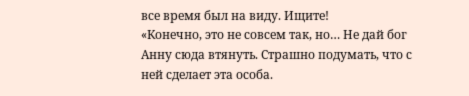все время был на виду. Ищите!
«Конечно, это не совсем так, но… Не дай бог Анну сюда втянуть. Страшно подумать, что с ней сделает эта особа.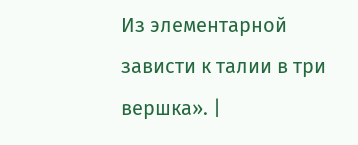Из элементарной зависти к талии в три вершка». |